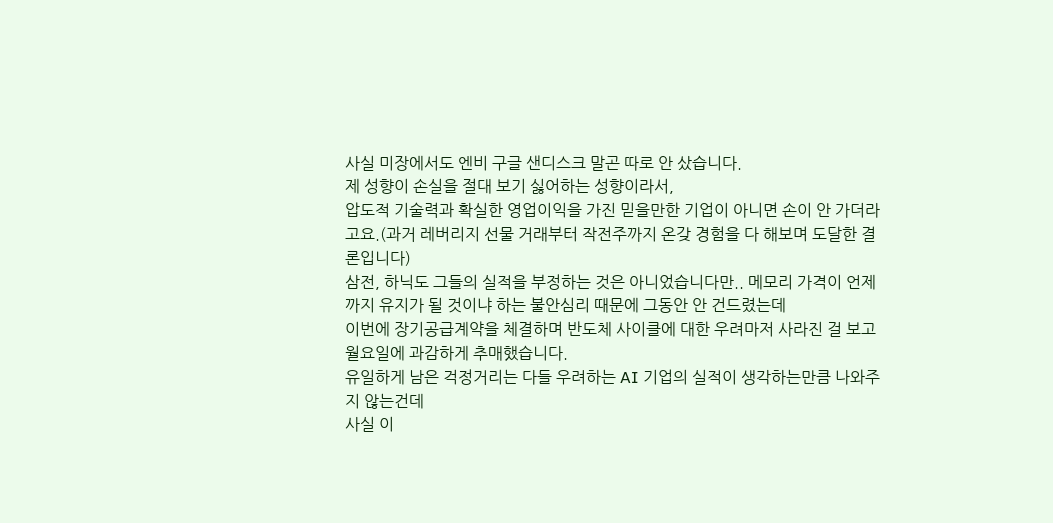사실 미장에서도 엔비 구글 샌디스크 말곤 따로 안 샀습니다.
제 성향이 손실을 절대 보기 싫어하는 성향이라서,
압도적 기술력과 확실한 영업이익을 가진 믿을만한 기업이 아니면 손이 안 가더라고요.(과거 레버리지 선물 거래부터 작전주까지 온갖 경험을 다 해보며 도달한 결론입니다)
삼전, 하닉도 그들의 실적을 부정하는 것은 아니었습니다만.. 메모리 가격이 언제까지 유지가 될 것이냐 하는 불안심리 때문에 그동안 안 건드렸는데
이번에 장기공급계약을 체결하며 반도체 사이클에 대한 우려마저 사라진 걸 보고 월요일에 과감하게 추매했습니다.
유일하게 남은 걱정거리는 다들 우려하는 AI 기업의 실적이 생각하는만큼 나와주지 않는건데
사실 이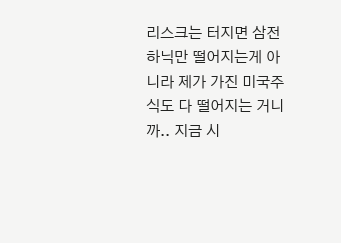리스크는 터지면 삼전 하닉만 떨어지는게 아니라 제가 가진 미국주식도 다 떨어지는 거니까.. 지금 시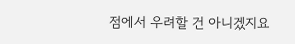점에서 우려할 건 아니겠지요